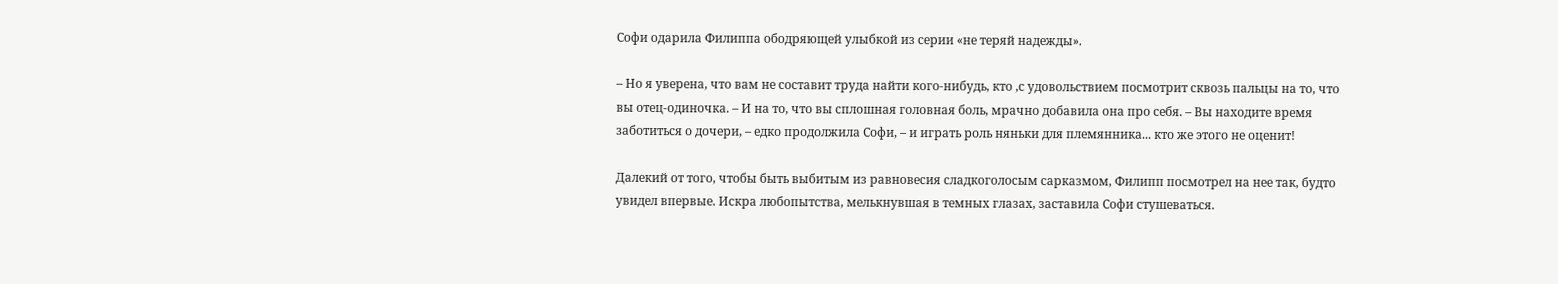Софи одарила Филиппа ободряющей улыбкой из серии «не теряй надежды».

– Но я уверена, что вам не составит труда найти кого-нибудь, кто ,с удовольствием посмотрит сквозь пальцы на то, что вы отец-одиночка. – И на то, что вы сплошная головная боль, мрачно добавила она про себя. – Вы находите время заботиться о дочери, – едко продолжила Софи, – и играть роль няньки для племянника... кто же этого не оценит!

Далекий от того, чтобы быть выбитым из равновесия сладкоголосым сарказмом, Филипп посмотрел на нее так, будто увидел впервые. Искра любопытства, мелькнувшая в темных глазах, заставила Софи стушеваться.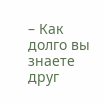– Как долго вы знаете друг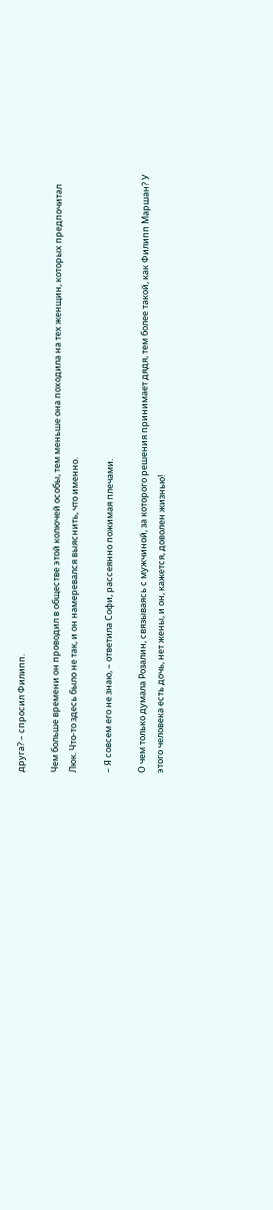друга? – спросил Филипп.

Чем больше времени он проводил в обществе этой колючей особы, тем меньше она походила на тех женщин, которых предпочитал Люк. Что-то здесь было не так, и он намеревался выяснить, что именно.

– Я совсем его не знаю, – ответила Софи, рассеянно пожимая плечами.

О чем только думала Розалин, связываясь с мужчиной, за которого решения принимает дядя, тем более такой, как Филипп Маршан? У этого человека есть дочь, нет жены, и он, кажется, доволен жизнью!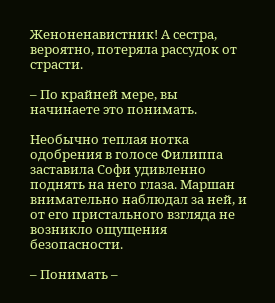Женоненавистник! А сестра, вероятно, потеряла рассудок от страсти.

– По крайней мере, вы начинаете это понимать.

Необычно теплая нотка одобрения в голосе Филиппа заставила Софи удивленно поднять на него глаза. Маршан внимательно наблюдал за ней, и от его пристального взгляда не возникло ощущения безопасности.

– Понимать –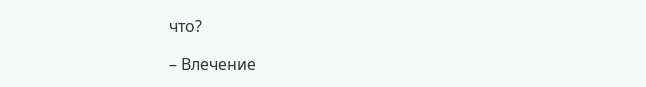что?

– Влечение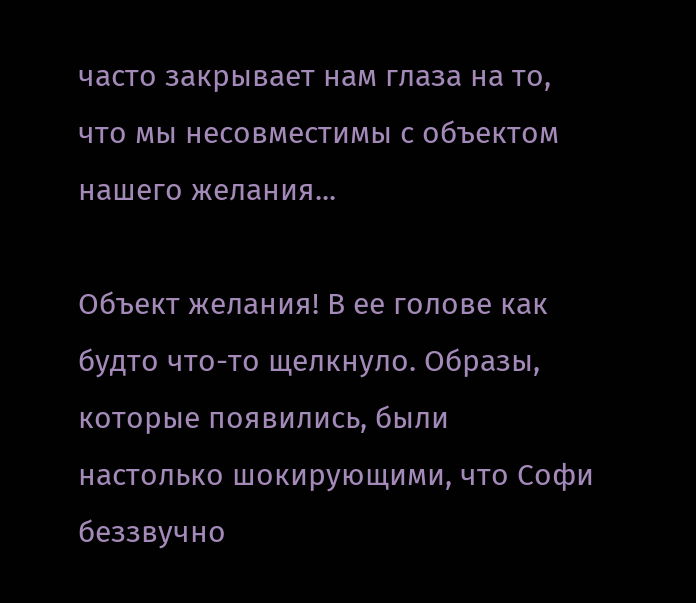часто закрывает нам глаза на то, что мы несовместимы с объектом нашего желания...

Объект желания! В ее голове как будто что-то щелкнуло. Образы, которые появились, были настолько шокирующими, что Софи беззвучно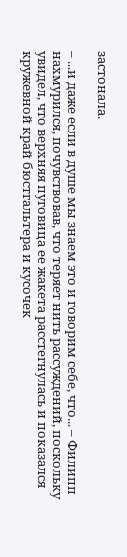застонала.

– ...и даже если в душе мы знаем это и говорим себе, что... – Филипп нахмурился, почувствовав, что теряет нить рассуждений, поскольку увидел, что верхняя пуговица ее жакета расстегнулась и показался кружевной край бюстгальтера и кусочек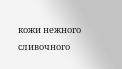кожи нежного сливочного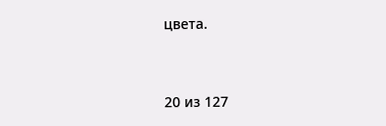цвета.



20 из 127